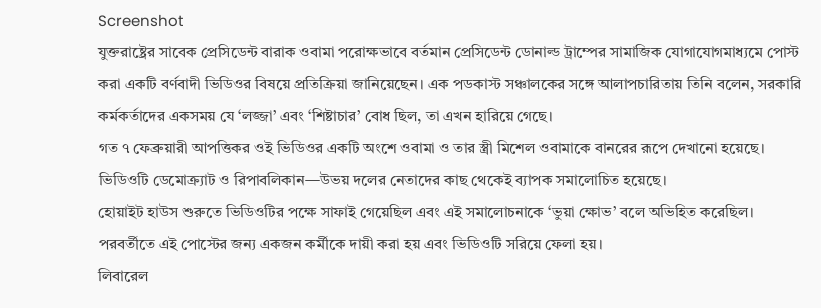Screenshot
যুক্তরাষ্ট্রের সাবেক প্রেসিডেন্ট বারাক ওবামা পরোক্ষভাবে বর্তমান প্রেসিডেন্ট ডোনাল্ড ট্রাম্পের সামাজিক যোগাযোগমাধ্যমে পোস্ট করা একটি বর্ণবাদী ভিডিওর বিষয়ে প্রতিক্রিয়া জানিয়েছেন। এক পডকাস্ট সঞ্চালকের সঙ্গে আলাপচারিতায় তিনি বলেন, সরকারি কর্মকর্তাদের একসময় যে ‘লজ্জা’ এবং ‘শিষ্টাচার’ বোধ ছিল, তা এখন হারিয়ে গেছে।
গত ৭ ফেব্রুয়ারী আপত্তিকর ওই ভিডিওর একটি অংশে ওবামা ও তার স্ত্রী মিশেল ওবামাকে বানরের রূপে দেখানো হয়েছে। ভিডিওটি ডেমোক্র্যাট ও রিপাবলিকান—উভয় দলের নেতাদের কাছ থেকেই ব্যাপক সমালোচিত হয়েছে।
হোয়াইট হাউস শুরুতে ভিডিওটির পক্ষে সাফাই গেয়েছিল এবং এই সমালোচনাকে ‘ভুয়া ক্ষোভ’ বলে অভিহিত করেছিল। পরবর্তীতে এই পোস্টের জন্য একজন কর্মীকে দায়ী করা হয় এবং ভিডিওটি সরিয়ে ফেলা হয়।
লিবারেল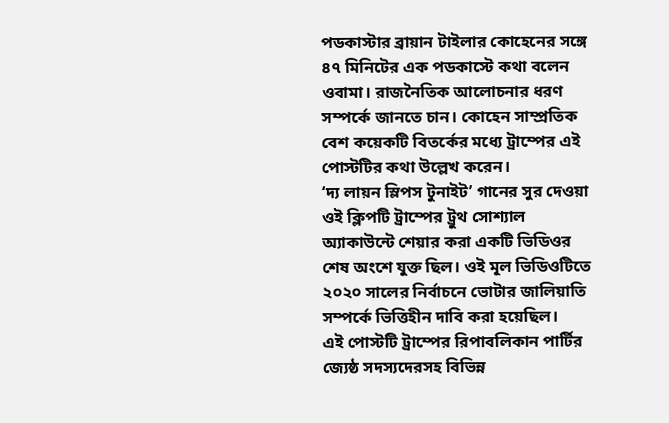পডকাস্টার ব্রায়ান টাইলার কোহেনের সঙ্গে ৪৭ মিনিটের এক পডকাস্টে কথা বলেন ওবামা। রাজনৈতিক আলোচনার ধরণ সম্পর্কে জানতে চান। কোহেন সাম্প্রতিক বেশ কয়েকটি বিতর্কের মধ্যে ট্রাম্পের এই পোস্টটির কথা উল্লেখ করেন।
‘দ্য লায়ন স্লিপস টুনাইট’ গানের সুর দেওয়া ওই ক্লিপটি ট্রাম্পের ট্রুথ সোশ্যাল অ্যাকাউন্টে শেয়ার করা একটি ভিডিওর শেষ অংশে যুক্ত ছিল। ওই মূল ভিডিওটিতে ২০২০ সালের নির্বাচনে ভোটার জালিয়াতি সম্পর্কে ভিত্তিহীন দাবি করা হয়েছিল।
এই পোস্টটি ট্রাম্পের রিপাবলিকান পার্টির জ্যেষ্ঠ সদস্যদেরসহ বিভিন্ন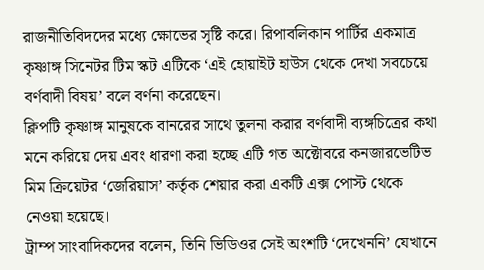রাজনীতিবিদদের মধ্যে ক্ষোভের সৃষ্টি করে। রিপাবলিকান পার্টির একমাত্র কৃষ্ণাঙ্গ সিনেটর টিম স্কট এটিকে ‘এই হোয়াইট হাউস থেকে দেখা সবচেয়ে বর্ণবাদী বিষয়’ বলে বর্ণনা করেছেন।
ক্লিপটি কৃষ্ণাঙ্গ মানুষকে বানরের সাথে তুলনা করার বর্ণবাদী ব্যঙ্গচিত্রের কথা মনে করিয়ে দেয় এবং ধারণা করা হচ্ছে এটি গত অক্টোবরে কনজারভেটিভ মিম ক্রিয়েটর ‘জেরিয়াস’ কর্তৃক শেয়ার করা একটি এক্স পোস্ট থেকে নেওয়া হয়েছে।
ট্রাম্প সাংবাদিকদের বলেন, তিনি ভিডিওর সেই অংশটি ‘দেখেননি’ যেখানে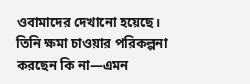ওবামাদের দেখানো হয়েছে। তিনি ক্ষমা চাওয়ার পরিকল্পনা করছেন কি না—এমন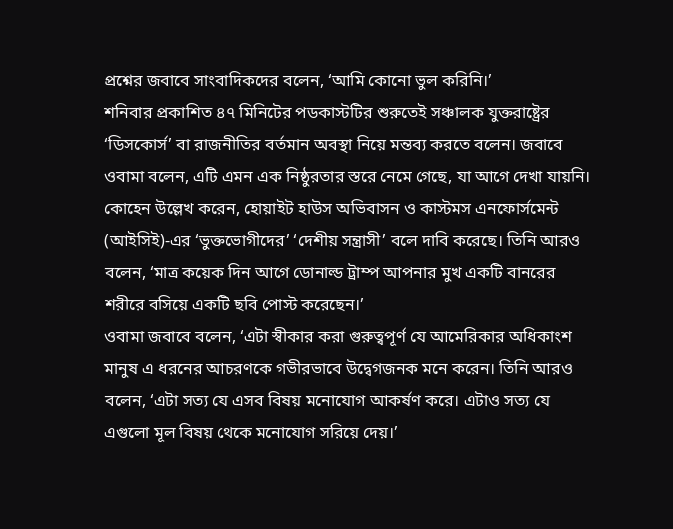প্রশ্নের জবাবে সাংবাদিকদের বলেন, ‘আমি কোনো ভুল করিনি।’
শনিবার প্রকাশিত ৪৭ মিনিটের পডকাস্টটির শুরুতেই সঞ্চালক যুক্তরাষ্ট্রের ‘ডিসকোর্স’ বা রাজনীতির বর্তমান অবস্থা নিয়ে মন্তব্য করতে বলেন। জবাবে ওবামা বলেন, এটি এমন এক নিষ্ঠুরতার স্তরে নেমে গেছে, যা আগে দেখা যায়নি।
কোহেন উল্লেখ করেন, হোয়াইট হাউস অভিবাসন ও কাস্টমস এনফোর্সমেন্ট (আইসিই)-এর ‘ভুক্তভোগীদের’ ‘দেশীয় সন্ত্রাসী’ বলে দাবি করেছে। তিনি আরও বলেন, ‘মাত্র কয়েক দিন আগে ডোনাল্ড ট্রাম্প আপনার মুখ একটি বানরের শরীরে বসিয়ে একটি ছবি পোস্ট করেছেন।’
ওবামা জবাবে বলেন, ‘এটা স্বীকার করা গুরুত্বপূর্ণ যে আমেরিকার অধিকাংশ মানুষ এ ধরনের আচরণকে গভীরভাবে উদ্বেগজনক মনে করেন। তিনি আরও বলেন, ‘এটা সত্য যে এসব বিষয় মনোযোগ আকর্ষণ করে। এটাও সত্য যে এগুলো মূল বিষয় থেকে মনোযোগ সরিয়ে দেয়।’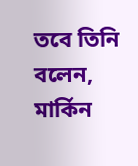তবে তিনি বলেন, মার্কিন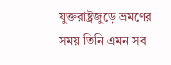যুক্তরাষ্ট্রজুড়ে ভ্রমণের সময় তিনি এমন সব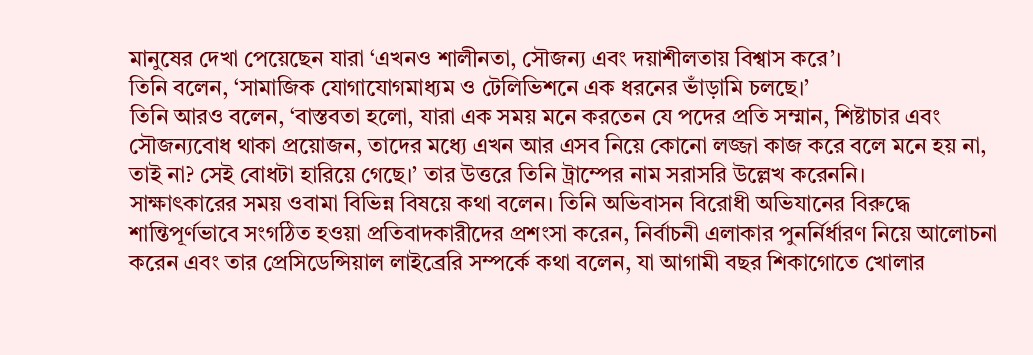মানুষের দেখা পেয়েছেন যারা ‘এখনও শালীনতা, সৌজন্য এবং দয়াশীলতায় বিশ্বাস করে’।
তিনি বলেন, ‘সামাজিক যোগাযোগমাধ্যম ও টেলিভিশনে এক ধরনের ভাঁড়ামি চলছে।’
তিনি আরও বলেন, ‘বাস্তবতা হলো, যারা এক সময় মনে করতেন যে পদের প্রতি সম্মান, শিষ্টাচার এবং সৌজন্যবোধ থাকা প্রয়োজন, তাদের মধ্যে এখন আর এসব নিয়ে কোনো লজ্জা কাজ করে বলে মনে হয় না, তাই না? সেই বোধটা হারিয়ে গেছে।’ তার উত্তরে তিনি ট্রাম্পের নাম সরাসরি উল্লেখ করেননি।
সাক্ষাৎকারের সময় ওবামা বিভিন্ন বিষয়ে কথা বলেন। তিনি অভিবাসন বিরোধী অভিযানের বিরুদ্ধে শান্তিপূর্ণভাবে সংগঠিত হওয়া প্রতিবাদকারীদের প্রশংসা করেন, নির্বাচনী এলাকার পুনর্নির্ধারণ নিয়ে আলোচনা করেন এবং তার প্রেসিডেন্সিয়াল লাইব্রেরি সম্পর্কে কথা বলেন, যা আগামী বছর শিকাগোতে খোলার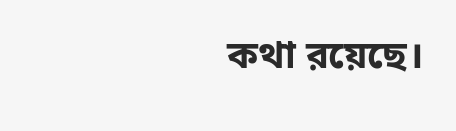কথা রয়েছে।